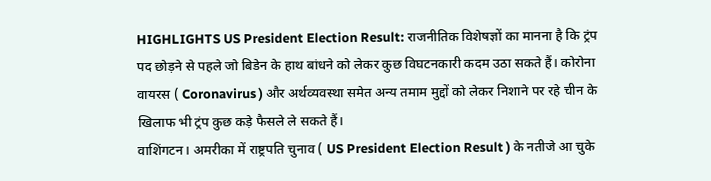HIGHLIGHTS US President Election Result: राजनीतिक विशेषज्ञों का मानना है कि ट्रंप पद छोड़ने से पहले जो बिडेन के हाथ बांधने को लेकर कुछ विघटनकारी कदम उठा सकते हैं। कोरोना वायरस ( Coronavirus ) और अर्थव्यवस्था समेत अन्य तमाम मुद्दों को लेकर निशाने पर रहे चीन के खिलाफ भी ट्रंप कुछ कड़े फैसले ले सकते हैं।
वाशिंगटन। अमरीका में राष्ट्रपति चुनाव ( US President Election Result ) के नतीजे आ चुके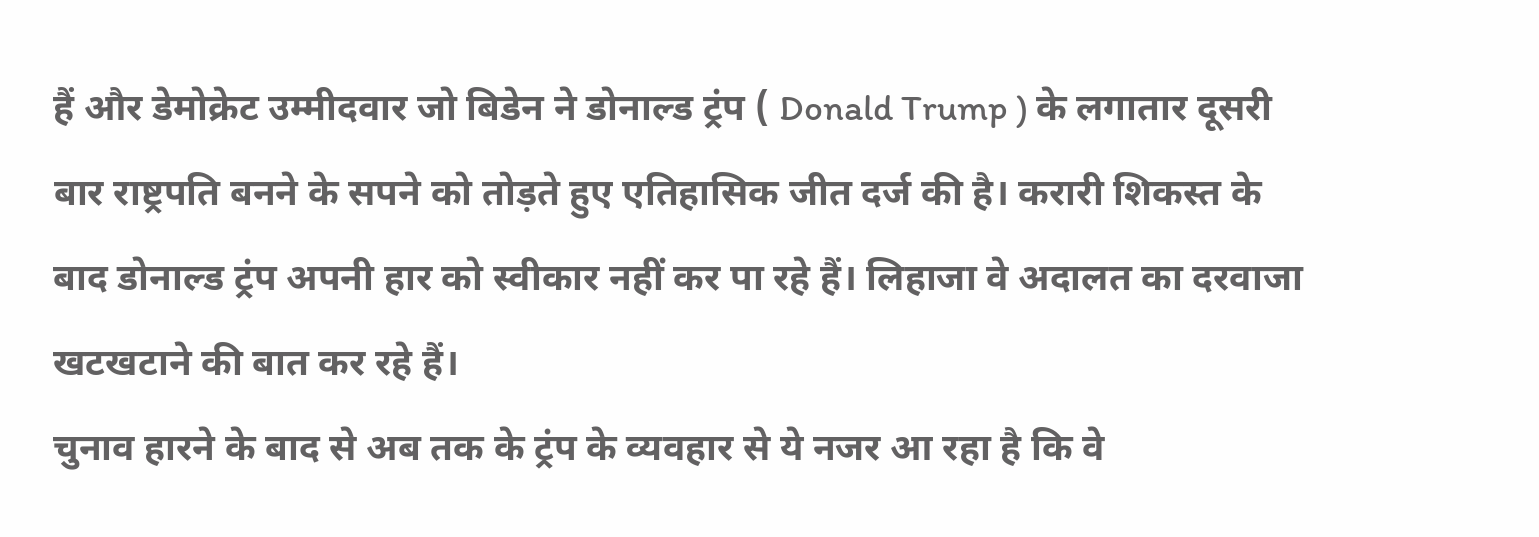हैं और डेमोक्रेट उम्मीदवार जो बिडेन ने डोनाल्ड ट्रंप ( Donald Trump ) के लगातार दूसरी बार राष्ट्रपति बनने के सपने को तोड़ते हुए एतिहासिक जीत दर्ज की है। करारी शिकस्त के बाद डोनाल्ड ट्रंप अपनी हार को स्वीकार नहीं कर पा रहे हैं। लिहाजा वे अदालत का दरवाजा खटखटाने की बात कर रहे हैं।
चुनाव हारने के बाद से अब तक के ट्रंप के व्यवहार से ये नजर आ रहा है कि वे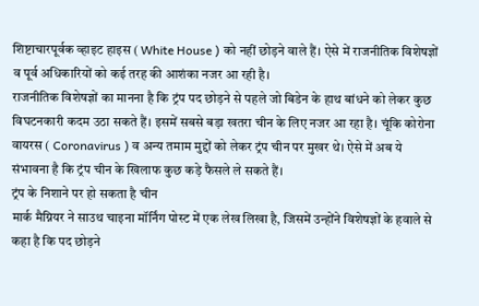शिष्टाचारपूर्वक व्हाइट हाइस ( White House ) को नहीं छोड़ने वाले हैं। ऐसे में राजनीतिक विशेषज्ञों व पूर्व अधिकारियों को कई तरह की आशंका नजर आ रही है।
राजनीतिक विशेषज्ञों का मानना है कि ट्रंप पद छोड़ने से पहले जो बिडेन के हाथ बांधने को लेकर कुछ विघटनकारी कदम उठा सकते हैं। इसमें सबसे बड़ा खतरा चीन के लिए नजर आ रहा है। चूंकि कोरोना वायरस ( Coronavirus ) व अन्य तमाम मुद्दों को लेकर ट्रंप चीन पर मुखर थे। ऐसे में अब ये संभावना है कि ट्रंप चीन के खिलाफ कुछ कड़े फैसले ले सकते हैं।
ट्रंप के निशाने पर हो सकता है चीन
मार्क मैग्नियर ने साउथ चाइना मॉर्निंग पोस्ट में एक लेख लिखा है, जिसमें उन्होंने विशेषज्ञों के हवाले से कहा है कि पद छोड़ने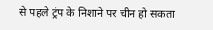से पहले ट्रंप के निशाने पर चीन हो सकता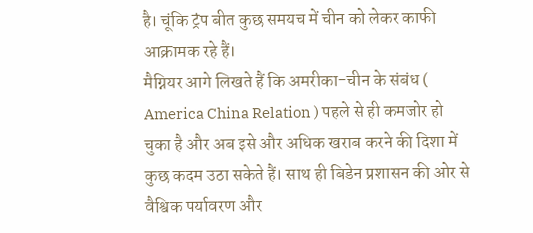है। चूंकि ट्रंप बीत कुछ समयच में चीन को लेकर काफी आक्रामक रहे हैं।
मैग्नियर आगे लिखते हैं कि अमरीका-चीन के संबंध ( America China Relation ) पहले से ही कमजोर हो चुका है और अब इसे और अधिक खराब करने की दिशा में कुछ कदम उठा सकेते हैं। साथ ही बिडेन प्रशासन की ओर से वैश्विक पर्यावरण और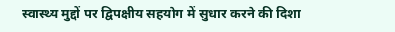स्वास्थ्य मुद्दों पर द्विपक्षीय सहयोग में सुधार करने की दिशा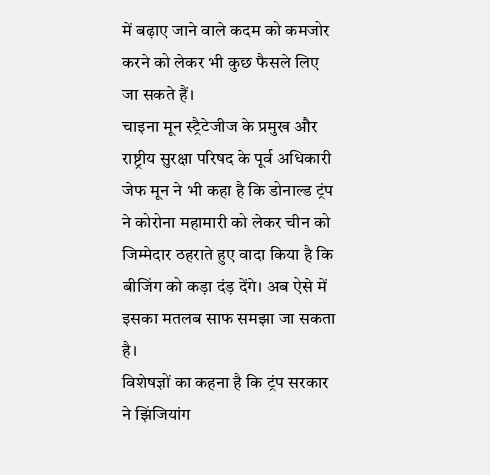में बढ़ाए जाने वाले कदम को कमजोर करने को लेकर भी कुछ फैसले लिए जा सकते हैं।
चाइना मून स्ट्रैटेजीज के प्रमुख और राष्ट्रीय सुरक्षा परिषद के पूर्व अधिकारी जेफ मून ने भी कहा है कि डोनाल्ड ट्रंप ने कोरोना महामारी को लेकर चीन को जिम्मेदार ठहराते हुए वादा किया है कि बीजिंग को कड़ा दंड़ देंगे। अब ऐसे में इसका मतलब साफ समझा जा सकता है।
विशेषज्ञों का कहना है कि ट्रंप सरकार ने झिंजियांग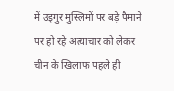में उइगुर मुस्लिमों पर बड़े पैमाने पर हो रहे अत्याचार को लेकर चीन के खिलाफ पहले ही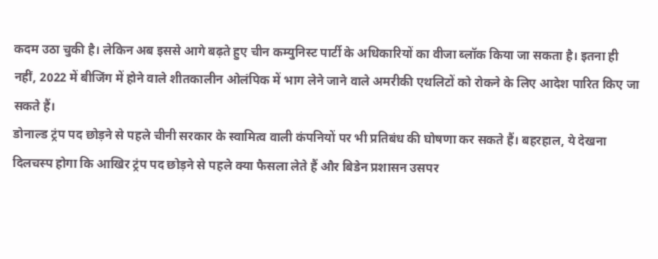कदम उठा चुकी है। लेकिन अब इससे आगे बढ़ते हुए चीन कम्युनिस्ट पार्टी के अधिकारियों का वीजा ब्लॉक किया जा सकता है। इतना ही नहीं, 2022 में बीजिंग में होने वाले शीतकालीन ओलंपिक में भाग लेने जाने वाले अमरीकी एथलिटों को रोकने के लिए आदेश पारित किए जा सकते हैं।
डोनाल्ड ट्रंप पद छोड़ने से पहले चीनी सरकार के स्वामित्व वाली कंपनियों पर भी प्रतिबंध की घोषणा कर सकते हैं। बहरहाल, ये देखना दिलचस्प होगा कि आखिर ट्रंप पद छोड़ने से पहले क्या फैसला लेते हैं और बिडेन प्रशासन उसपर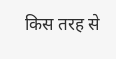किस तरह से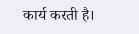कार्य करती है।